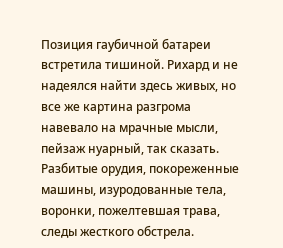Позиция гаубичной батареи встретила тишиной. Рихард и не надеялся найти здесь живых, но все же картина разгрома навевало на мрачные мысли, пейзаж нуарный, так сказать. Разбитые орудия, покореженные машины, изуродованные тела, воронки, пожелтевшая трава, следы жесткого обстрела.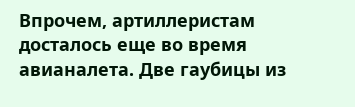Впрочем, артиллеристам досталось еще во время авианалета. Две гаубицы из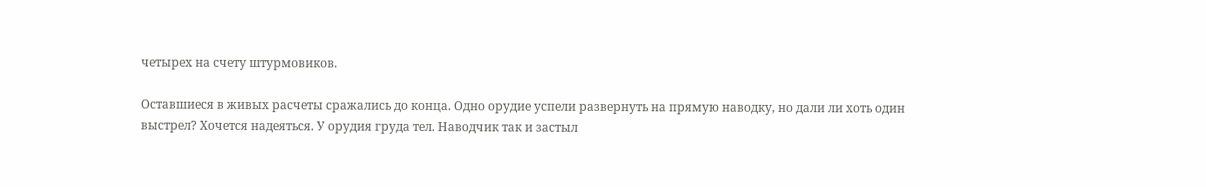четырех на счету штурмовиков.

Оставшиеся в живых расчеты сражались до конца. Одно орудие успели развернуть на прямую наводку, но дали ли хоть один выстрел? Хочется надеяться. У орудия груда тел. Наводчик так и застыл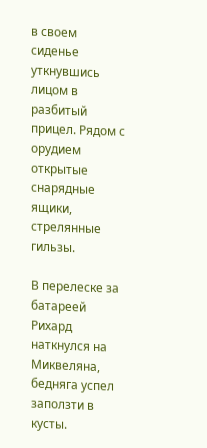в своем сиденье уткнувшись лицом в разбитый прицел. Рядом с орудием открытые снарядные ящики, стрелянные гильзы.

В перелеске за батареей Рихард наткнулся на Миквеляна, бедняга успел заползти в кусты.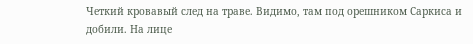Четкий кровавый след на траве. Видимо, там под орешником Саркиса и добили. На лице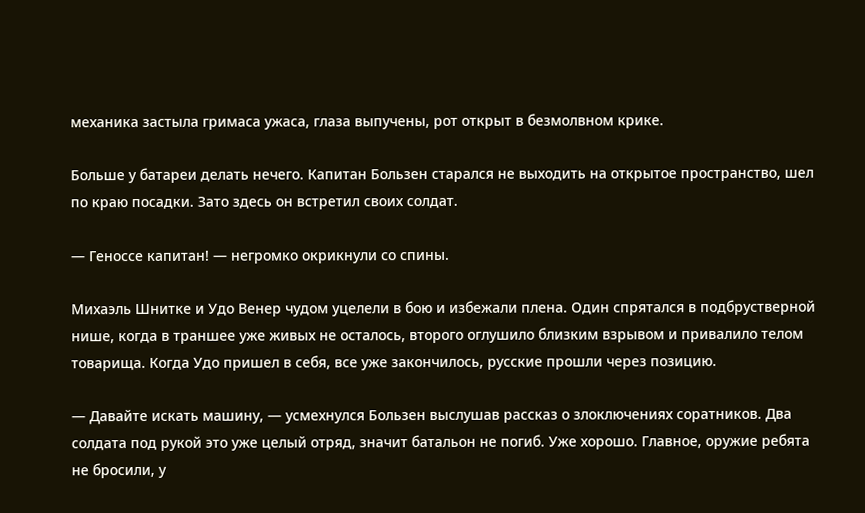механика застыла гримаса ужаса, глаза выпучены, рот открыт в безмолвном крике.

Больше у батареи делать нечего. Капитан Бользен старался не выходить на открытое пространство, шел по краю посадки. Зато здесь он встретил своих солдат.

— Геноссе капитан! — негромко окрикнули со спины.

Михаэль Шнитке и Удо Венер чудом уцелели в бою и избежали плена. Один спрятался в подбрустверной нише, когда в траншее уже живых не осталось, второго оглушило близким взрывом и привалило телом товарища. Когда Удо пришел в себя, все уже закончилось, русские прошли через позицию.

— Давайте искать машину, — усмехнулся Бользен выслушав рассказ о злоключениях соратников. Два солдата под рукой это уже целый отряд, значит батальон не погиб. Уже хорошо. Главное, оружие ребята не бросили, у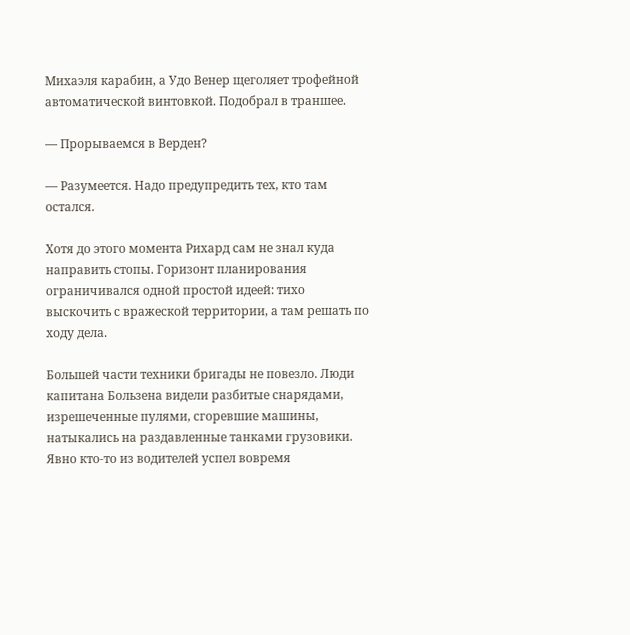Михаэля карабин, а Удо Венер щеголяет трофейной автоматической винтовкой. Подобрал в траншее.

— Прорываемся в Верден?

— Разумеется. Надо предупредить тех, кто там остался.

Хотя до этого момента Рихард сам не знал куда направить стопы. Горизонт планирования ограничивался одной простой идеей: тихо выскочить с вражеской территории, а там решать по ходу дела.

Большей части техники бригады не повезло. Люди капитана Бользена видели разбитые снарядами, изрешеченные пулями, сгоревшие машины, натыкались на раздавленные танками грузовики. Явно кто-то из водителей успел вовремя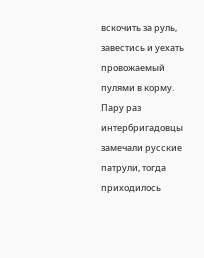вскочить за руль, завестись и уехать провожаемый пулями в корму. Пару раз интербригадовцы замечали русские патрули, тогда приходилось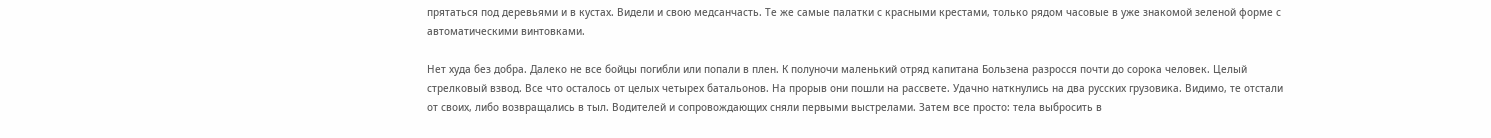прятаться под деревьями и в кустах. Видели и свою медсанчасть. Те же самые палатки с красными крестами, только рядом часовые в уже знакомой зеленой форме с автоматическими винтовками.

Нет худа без добра. Далеко не все бойцы погибли или попали в плен. К полуночи маленький отряд капитана Бользена разросся почти до сорока человек. Целый стрелковый взвод. Все что осталось от целых четырех батальонов. На прорыв они пошли на рассвете. Удачно наткнулись на два русских грузовика. Видимо, те отстали от своих, либо возвращались в тыл. Водителей и сопровождающих сняли первыми выстрелами. Затем все просто: тела выбросить в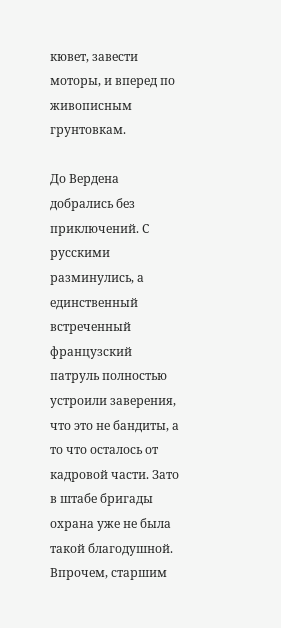кювет, завести моторы, и вперед по живописным грунтовкам.

До Вердена добрались без приключений. С русскими разминулись, а единственный встреченный французский патруль полностью устроили заверения, что это не бандиты, а то что осталось от кадровой части. Зато в штабе бригады охрана уже не была такой благодушной. Впрочем, старшим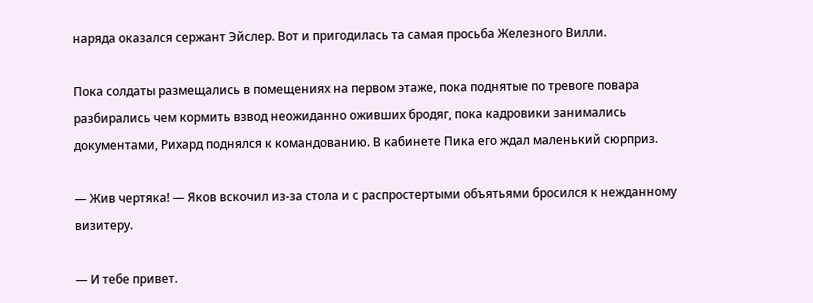наряда оказался сержант Эйслер. Вот и пригодилась та самая просьба Железного Вилли.

Пока солдаты размещались в помещениях на первом этаже, пока поднятые по тревоге повара разбирались чем кормить взвод неожиданно оживших бродяг, пока кадровики занимались документами, Рихард поднялся к командованию. В кабинете Пика его ждал маленький сюрприз.

— Жив чертяка! — Яков вскочил из-за стола и с распростертыми объятьями бросился к нежданному визитеру.

— И тебе привет.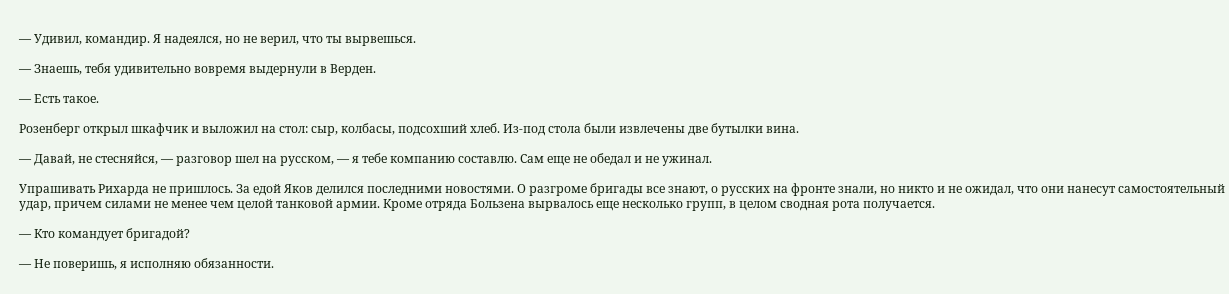— Удивил, командир. Я надеялся, но не верил, что ты вырвешься.

— Знаешь, тебя удивительно вовремя выдернули в Верден.

— Есть такое.

Розенберг открыл шкафчик и выложил на стол: сыр, колбасы, подсохший хлеб. Из-под стола были извлечены две бутылки вина.

— Давай, не стесняйся, — разговор шел на русском, — я тебе компанию составлю. Сам еще не обедал и не ужинал.

Упрашивать Рихарда не пришлось. За едой Яков делился последними новостями. О разгроме бригады все знают, о русских на фронте знали, но никто и не ожидал, что они нанесут самостоятельный удар, причем силами не менее чем целой танковой армии. Кроме отряда Бользена вырвалось еще несколько групп, в целом сводная рота получается.

— Кто командует бригадой?

— Не поверишь, я исполняю обязанности.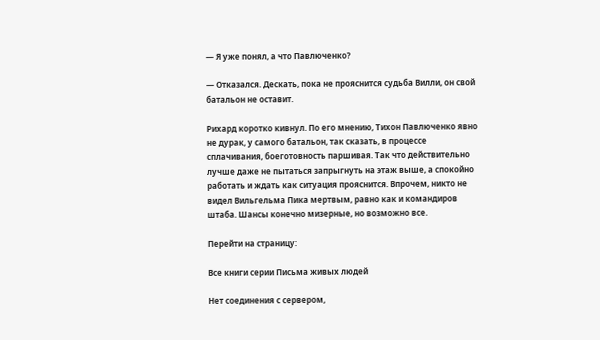— Я уже понял, а что Павлюченко?

— Отказался. Дескать, пока не прояснится судьба Вилли, он свой батальон не оставит.

Рихард коротко кивнул. По его мнению, Тихон Павлюченко явно не дурак, у самого батальон, так сказать, в процессе сплачивания, боеготовность паршивая. Так что действительно лучше даже не пытаться запрыгнуть на этаж выше, а спокойно работать и ждать как ситуация прояснится. Впрочем, никто не видел Вильгельма Пика мертвым, равно как и командиров штаба. Шансы конечно мизерные, но возможно все.

Перейти на страницу:

Все книги серии Письма живых людей

Нет соединения с сервером,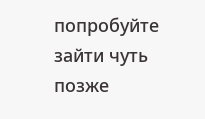попробуйте зайти чуть позже